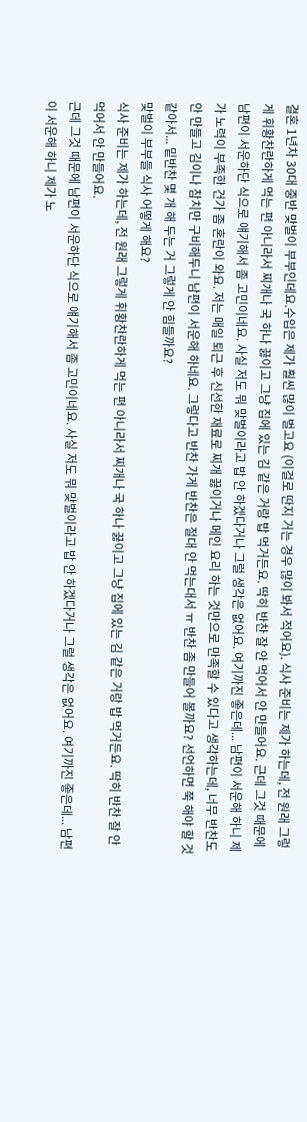결혼 1년차 30대 중반 맞벌이 부부인데요.수입은 제가 훨씬 많이 벌고요 (이걸로 딴지 거는 경우 많이 봐서 적어요). 식사 준비는 제가 하는데, 전 원래 그렇게 휘황찬란하게 먹는 편 아니라서 찌개나 국 하나 끓이고 그냥 집에 있는 김 같은 거랑 밥 먹거든요. 딱히 반찬 잘 안 먹어서 안 만들어요. 근데 그것 때문에 남편이 서운하단 식으로 얘기해서 좀 고민이네요. 사실 저도 뭐 맞벌이라고 밥 안 하겠다거나 그럴 생각은 없어요. 여기까진 좋은데... 남편이 서운해 하니 제가 노력이 부족한 건가 좀 혼란이 와요. 저는 매일 퇴근 후 신선한 재료로 찌개 끓이거나 메인 요리 하는 것만으로 만족할 수 있다고 생각하는데, 너무 반찬도 안 만들고 김이나 참치만 구비해두니 남편이 서운해 하네요. 그렇다고 반찬 가게 반찬은 절대 안 먹는대서 ㅠ 반찬 좀 만들어 볼까요? 선언하면 쭉 해야 할 것 같아서... 밑반찬 몇 개 해 두는 거 그렇게 안 힘들까요?
맞벌이 부부들 식사 어떻게 해요?
식사 준비는 제가 하는데, 전 원래 그렇게 휘황찬란하게 먹는 편 아니라서 찌개나 국 하나 끓이고 그냥 집에 있는 김 같은 거랑 밥 먹거든요. 딱히 반찬 잘 안 먹어서 안 만들어요.
근데 그것 때문에 남편이 서운하단 식으로 얘기해서 좀 고민이네요. 사실 저도 뭐 맞벌이라고 밥 안 하겠다거나 그럴 생각은 없어요. 여기까진 좋은데... 남편이 서운해 하니 제가 노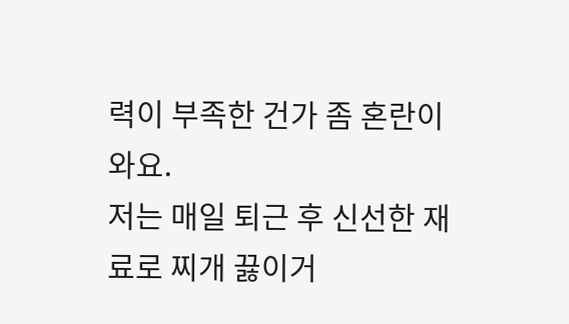력이 부족한 건가 좀 혼란이 와요.
저는 매일 퇴근 후 신선한 재료로 찌개 끓이거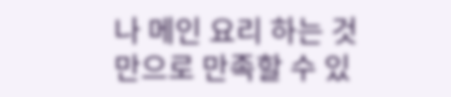나 메인 요리 하는 것만으로 만족할 수 있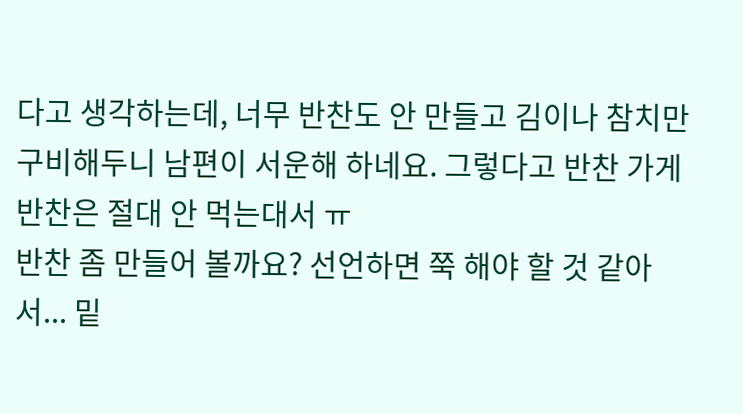다고 생각하는데, 너무 반찬도 안 만들고 김이나 참치만 구비해두니 남편이 서운해 하네요. 그렇다고 반찬 가게 반찬은 절대 안 먹는대서 ㅠ
반찬 좀 만들어 볼까요? 선언하면 쭉 해야 할 것 같아서... 밑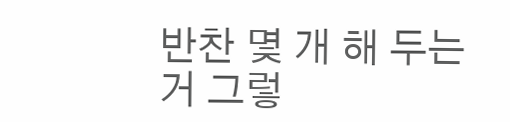반찬 몇 개 해 두는 거 그렇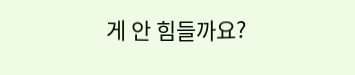게 안 힘들까요?